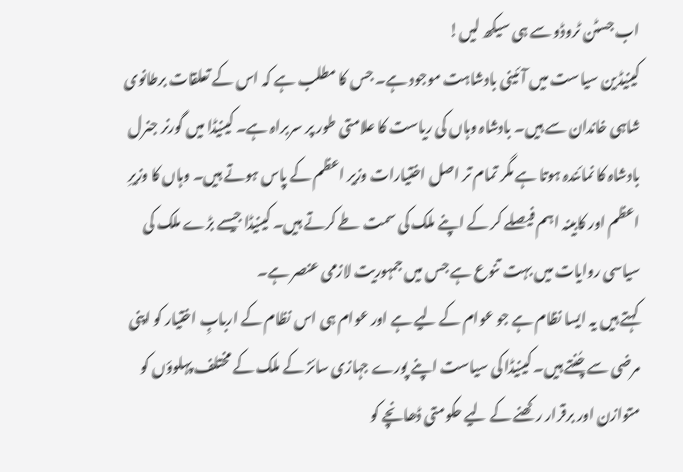اب جسٹن ٹروڈو سے ہی سیکھ لیں!
کینیڈین سیاست میں آئینی بادشاہت موجود ہے۔ جس کا مطلب ہے کہ اس کے تعلقات برطانوی شاہی خاندان سے ہیں۔ بادشاہ وہاں کی ریاست کا علامتی طور پر سربراہ ہے۔ کینیڈا میں گورنر جنرل بادشاہ کا نمائندہ ہوتا ہے مگر تمام تر اصل اختیارات وزیر اعظم کے پاس ہوتے ہیں۔ وہاں کا وزیرِ اعظم اور کابینہ اہم فیصلے کر کے اپنے ملک کی سمت طے کرتے ہیں۔ کینیڈا جیسے بڑے ملک کی سیاسی روایات میں بہت تنوع ہے جس میں جمہوریت لازمی عنصر ہے۔
کہتے ہیں یہ ایسا نظام ہے جو عوام کے لیے ہے اور عوام ہی اس نظام کے اربابِ اختیار کو اپنی مرضی سے چُنتے ہیں۔ کینیڈا کی سیاست اپنے پورے جہازی سائز کے ملک کے مختلف پہلوؤں کو متوازن اور برقرار رکھنے کے لیے حکومتی ڈھانچے کو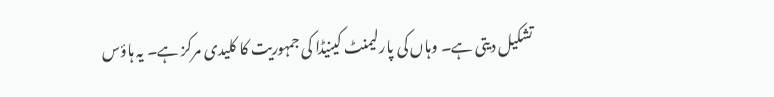تشکیل دیتی ہے۔ وہاں کی پارلیمنٹ کینیڈا کی جمہوریت کا کلیدی مرکز ہے۔ یہ ہاؤس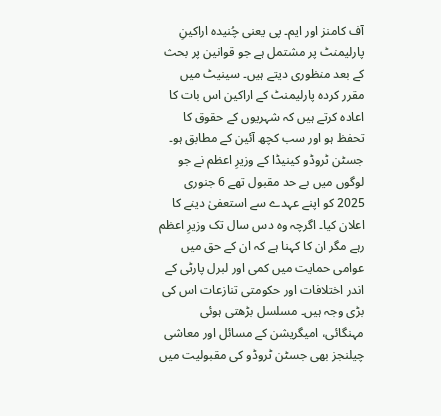آف کامنز اور ایم۔ پی یعنی چُنیدہ اراکینِ پارلیمنٹ پر مشتمل ہے جو قوانین پر بحث کے بعد منظوری دیتے ہیں۔ سینیٹ میں مقرر کردہ پارلیمنٹ کے اراکین اس بات کا اعادہ کرتے ہیں کہ شہریوں کے حقوق کا تحفظ ہو اور سب کچھ آئین کے مطابق ہو۔
جسٹن ٹروڈو کینیڈا کے وزیرِ اعظم نے جو لوگوں میں بے حد مقبول تھے 6 جنوری 2025 کو اپنے عہدے سے استعفیٰ دینے کا اعلان کیا۔ اگرچہ وہ دس سال تک وزیرِ اعظم رہے مگر ان کا کہنا ہے کہ ان کے حق میں عوامی حمایت میں کمی اور لبرل پارٹی کے اندر اختلافات اور حکومتی تنازعات اس کی بڑی وجہ ہیں۔ مسلسل بڑھتی ہوئی مہنگائی، امیگریشن کے مسائل اور معاشی چیلنجز بھی جسٹن ٹروڈو کی مقبولیت میں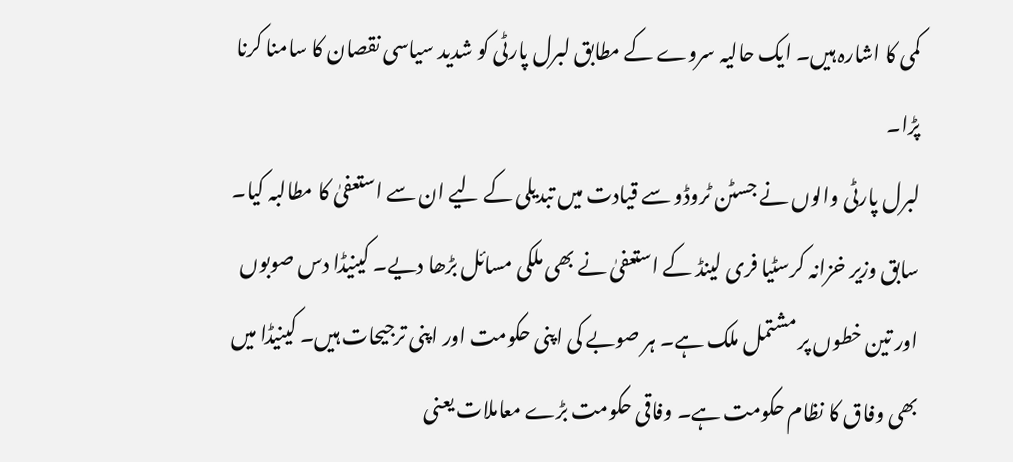کمی کا اشارہ ہیں۔ ایک حالیہ سروے کے مطابق لبرل پارٹی کو شدید سیاسی نقصان کا سامنا کرنا پڑا۔
لبرل پارٹی والوں نے جسٹن ٹروڈو سے قیادت میں تبدیلی کے لیے ان سے استعفیٰ کا مطالبہ کیا۔ سابق وزیر خزانہ کرسٹیا فری لینڈ کے استعفیٰ نے بھی ملکی مسائل بڑھا دیے۔ کینیڈا دس صوبوں اور تین خطوں پر مشتمل ملک ہے۔ ہر صوبے کی اپنی حکومت اور اپنی ترجیحات ہیں۔ کینیڈا میں بھی وفاق کا نظام حکومت ہے۔ وفاقی حکومت بڑے معاملات یعنی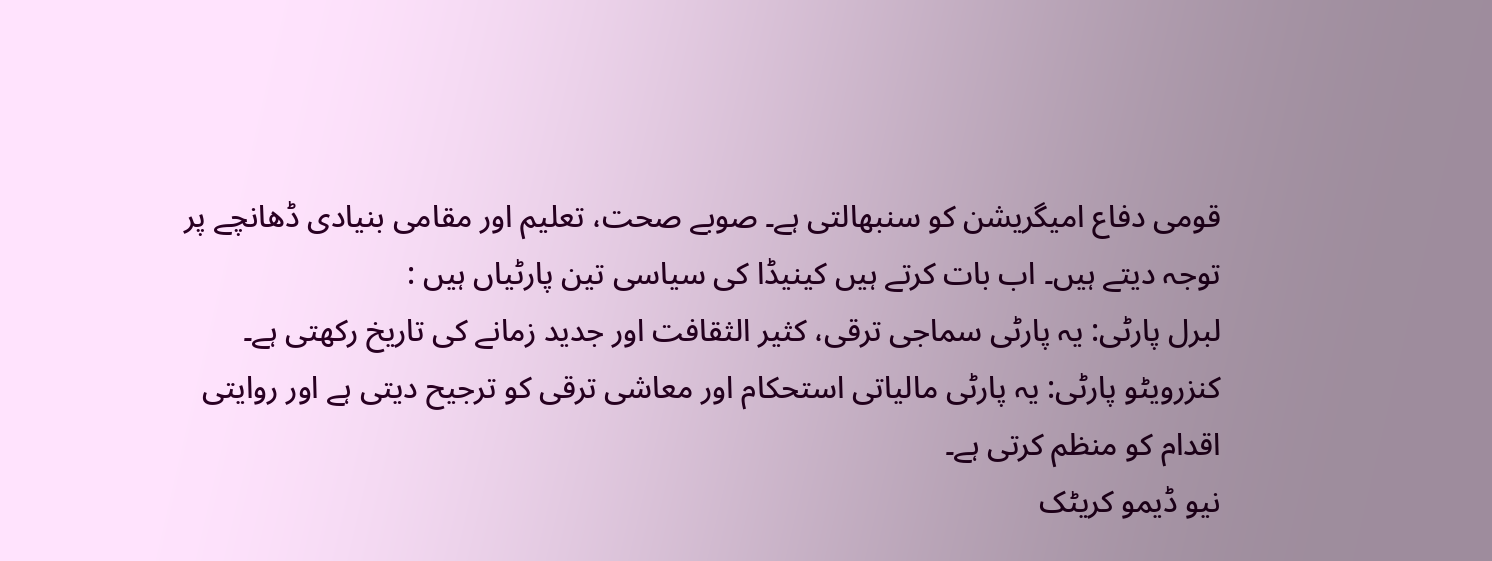قومی دفاع امیگریشن کو سنبھالتی ہے۔ صوبے صحت، تعلیم اور مقامی بنیادی ڈھانچے پر توجہ دیتے ہیں۔ اب بات کرتے ہیں کینیڈا کی سیاسی تین پارٹیاں ہیں :
لبرل پارٹی: یہ پارٹی سماجی ترقی، کثیر الثقافت اور جدید زمانے کی تاریخ رکھتی ہے۔
کنزرویٹو پارٹی: یہ پارٹی مالیاتی استحکام اور معاشی ترقی کو ترجیح دیتی ہے اور روایتی اقدام کو منظم کرتی ہے۔
نیو ڈیمو کریٹک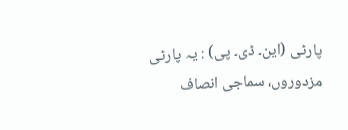پارٹی (این۔ ڈی۔ پی) : یہ پارٹی مزدوروں، سماجی انصاف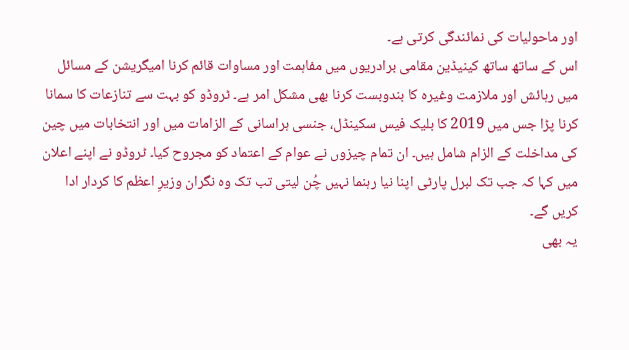اور ماحولیات کی نمائندگی کرتی ہے۔
اس کے ساتھ ساتھ کینیڈین مقامی برادریوں میں مفاہمت اور مساوات قائم کرنا امیگریشن کے مسائل میں رہائش اور ملازمت وغیرہ کا بندوبست کرنا بھی مشکل امر ہے۔ ٹروڈو کو بہت سے تنازعات کا سمانا کرنا پڑا جس میں 2019 کا بلیک فیس سکینڈل، جنسی ہراسانی کے الزامات میں اور انتخابات میں چین کی مداخلت کے الزام شامل ہیں۔ ان تمام چیزوں نے عوام کے اعتماد کو مجروح کیا۔ ٹروڈو نے اپنے اعلان میں کہا کہ جب تک لبرل پارٹی اپنا نیا رہنما نہیں چُن لیتی تب تک وہ نگران وزیرِ اعظم کا کردار ادا کریں گے۔
یہ بھی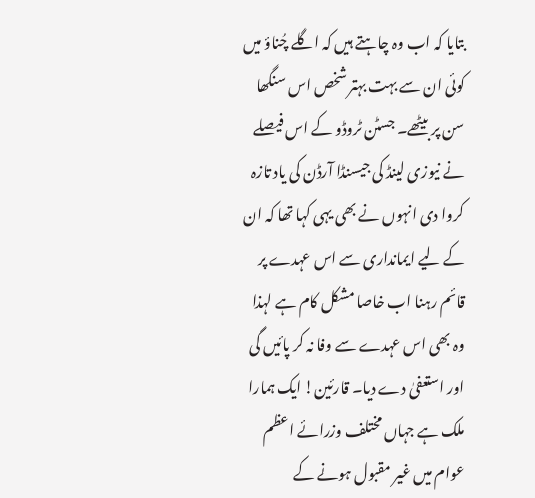بتایا کہ اب وہ چاہتے ہیں کہ اگلے چُناؤ میں کوئی ان سے بہت بہتر شخص اس سنگھا سن پر بیٹھے۔ جسٹن ٹروڈو کے اس فیصلے نے نیوزی لینڈ کی جیسنڈا آرڈن کی یاد تازہ کروا دی انہوں نے بھی یہی کہا تھا کہ ان کے لیے ایمانداری سے اس عہدے پر قائم رہنا اب خاصا مشکل کام ہے لہذا وہ بھی اس عہدے سے وفا نہ کر پائیں گی اور استعفیٰ دے دیا۔ قارئین! ایک ہمارا ملک ہے جہاں مختلف وزرائے اعظم عوام میں غیر مقبول ہونے کے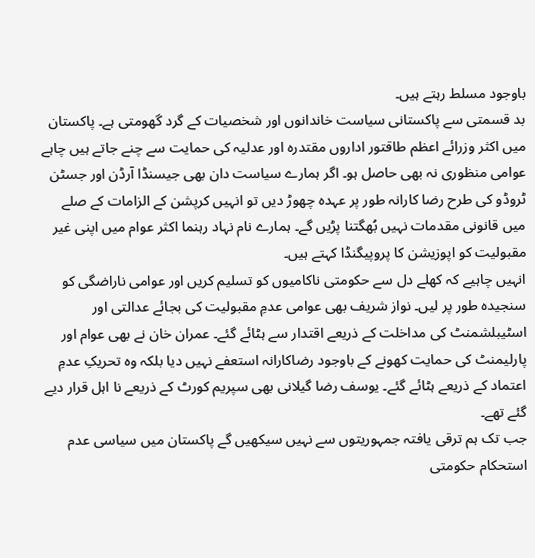باوجود مسلط رہتے ہیں۔
بد قسمتی سے پاکستانی سیاست خاندانوں اور شخصیات کے گرد گھومتی ہے۔ پاکستان میں اکثر وزرائے اعظم طاقتور اداروں مقتدرہ اور عدلیہ کی حمایت سے چنے جاتے ہیں چاہے عوامی منظوری نہ بھی حاصل ہو۔ اگر ہمارے سیاست دان بھی جیسنڈا آرڈن اور جسٹن ٹروڈو کی طرح رضا کارانہ طور پر عہدہ چھوڑ دیں تو انہیں کرپشن کے الزامات کے صلے میں قانونی مقدمات نہیں بُھگتنا پڑیں گے۔ ہمارے نام نہاد رہنما اکثر عوام میں اپنی غیر مقبولیت کو اپوزیشن کا پروپیگنڈا کہتے ہیں۔
انہیں چاہیے کہ کھلے دل سے حکومتی ناکامیوں کو تسلیم کریں اور عوامی ناراضگی کو سنجیدہ طور پر لیں۔ نواز شریف بھی عوامی عدمِ مقبولیت کی بجائے عدالتی اور اسٹیبلشمنٹ کی مداخلت کے ذریعے اقتدار سے ہٹائے گئے۔ عمران خان نے بھی عوام اور پارلیمنٹ کی حمایت کھونے کے باوجود رضاکارانہ استعفے نہیں دیا بلکہ وہ تحریکِ عدمِ اعتماد کے ذریعے ہٹائے گئے۔ یوسف رضا گیلانی بھی سپریم کورٹ کے ذریعے نا اہل قرار دیے گئے تھے۔
جب تک ہم ترقی یافتہ جمہوریتوں سے نہیں سیکھیں گے پاکستان میں سیاسی عدم استحکام حکومتی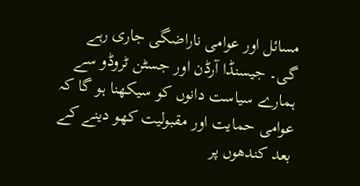مسائل اور عوامی ناراضگی جاری رہے گی۔ جیسنڈا آرڈن اور جسٹن ٹروڈو سے ہمارے سیاست دانوں کو سیکھنا ہو گا کہ عوامی حمایت اور مقبولیت کھو دینے کے بعد کندھوں پر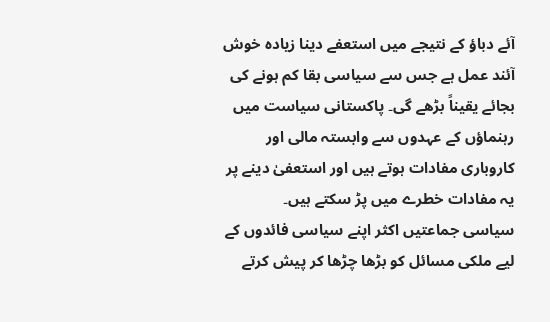آئے دباؤ کے نتیجے میں استعفے دینا زیادہ خوش آئند عمل ہے جس سے سیاسی بقا کم ہونے کی بجائے یقیناً بڑھے گی۔ پاکستانی سیاست میں رہنماؤں کے عہدوں سے وابستہ مالی اور کاروباری مفادات ہوتے ہیں اور استعفیٰ دینے پر یہ مفادات خطرے میں پڑ سکتے ہیں۔
سیاسی جماعتیں اکثر اپنے سیاسی فائدوں کے لیے ملکی مسائل کو بڑھا چڑھا کر پیش کرتے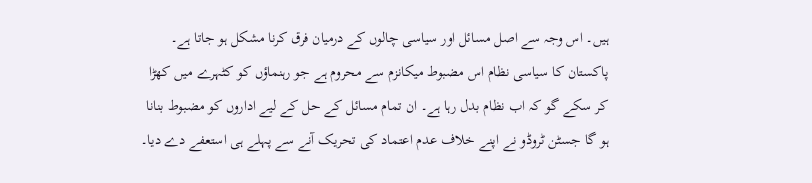ہیں۔ اس وجہ سے اصل مسائل اور سیاسی چالوں کے درمیان فرق کرنا مشکل ہو جاتا ہے۔ پاکستان کا سیاسی نظام اس مضبوط میکانزم سے محروم ہے جو رہنماؤں کو کٹہرے میں کھڑا کر سکے گو کہ اب نظام بدل رہا ہے۔ ان تمام مسائل کے حل کے لیے اداروں کو مضبوط بنانا ہو گا جسٹن ٹروڈو نے اپنے خلاف عدم اعتماد کی تحریک آنے سے پہلے ہی استعفے دے دیا۔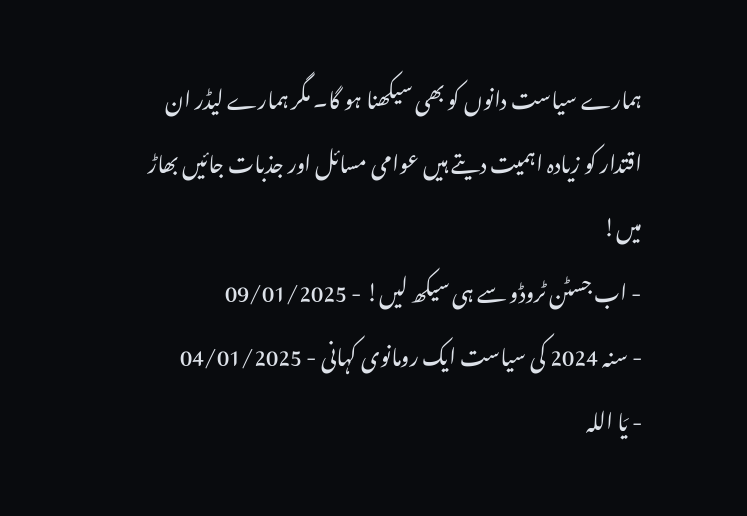ہمارے سیاست دانوں کو بھی سیکھنا ہو گا۔ مگر ہمارے لیڈر ان اقتدار کو زیادہ اہمیت دیتے ہیں عوامی مسائل اور جذبات جائیں بھاڑ میں!
- اب جسٹن ٹروڈو سے ہی سیکھ لیں! - 09/01/2025
- سنہ 2024 کی سیاست ایک رومانوی کہانی - 04/01/2025
- یَا اللہ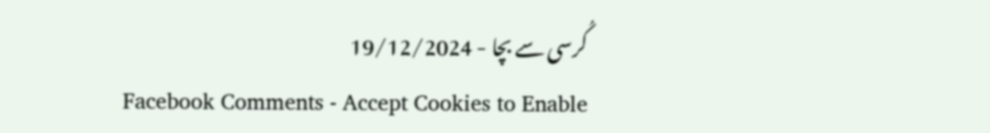کُرسی سے بچا - 19/12/2024
Facebook Comments - Accept Cookies to Enable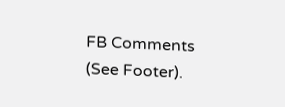FB Comments (See Footer).